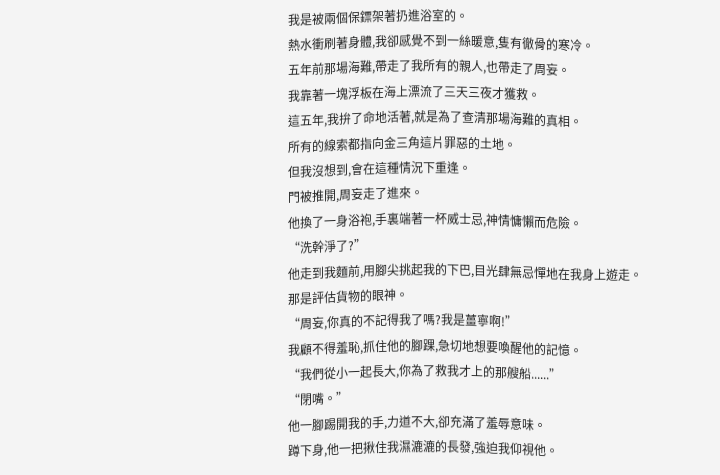我是被兩個保鏢架著扔進浴室的。
熱水衝刷著身體,我卻感覺不到一絲暖意,隻有徹骨的寒冷。
五年前那場海難,帶走了我所有的親人,也帶走了周妄。
我靠著一塊浮板在海上漂流了三天三夜才獲救。
這五年,我拚了命地活著,就是為了查清那場海難的真相。
所有的線索都指向金三角這片罪惡的土地。
但我沒想到,會在這種情況下重逢。
門被推開,周妄走了進來。
他換了一身浴袍,手裏端著一杯威士忌,神情慵懶而危險。
“洗幹淨了?”
他走到我麵前,用腳尖挑起我的下巴,目光肆無忌憚地在我身上遊走。
那是評估貨物的眼神。
“周妄,你真的不記得我了嗎?我是薑寧啊!”
我顧不得羞恥,抓住他的腳踝,急切地想要喚醒他的記憶。
“我們從小一起長大,你為了救我才上的那艘船......”
“閉嘴。”
他一腳踢開我的手,力道不大,卻充滿了羞辱意味。
蹲下身,他一把揪住我濕漉漉的長發,強迫我仰視他。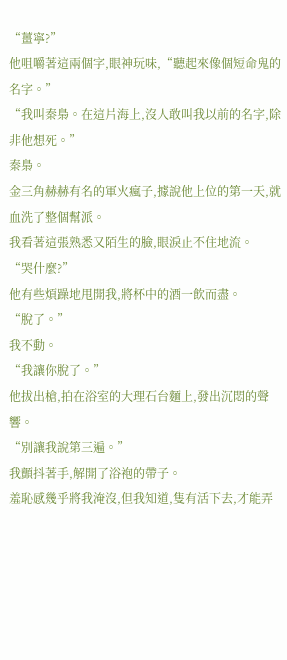“薑寧?”
他咀嚼著這兩個字,眼神玩味,“聽起來像個短命鬼的名字。”
“我叫秦梟。在這片海上,沒人敢叫我以前的名字,除非他想死。”
秦梟。
金三角赫赫有名的軍火瘋子,據說他上位的第一天,就血洗了整個幫派。
我看著這張熟悉又陌生的臉,眼淚止不住地流。
“哭什麼?”
他有些煩躁地甩開我,將杯中的酒一飲而盡。
“脫了。”
我不動。
“我讓你脫了。”
他拔出槍,拍在浴室的大理石台麵上,發出沉悶的聲響。
“別讓我說第三遍。”
我顫抖著手,解開了浴袍的帶子。
羞恥感幾乎將我淹沒,但我知道,隻有活下去,才能弄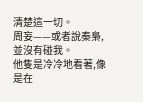清楚這一切。
周妄——或者說秦梟,並沒有碰我。
他隻是冷冷地看著,像是在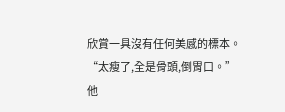欣賞一具沒有任何美感的標本。
“太瘦了,全是骨頭,倒胃口。”
他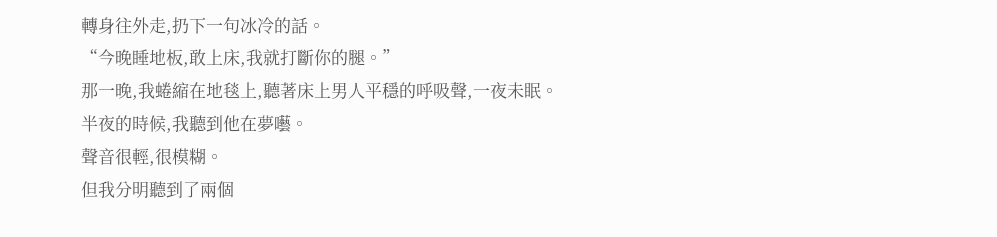轉身往外走,扔下一句冰冷的話。
“今晚睡地板,敢上床,我就打斷你的腿。”
那一晚,我蜷縮在地毯上,聽著床上男人平穩的呼吸聲,一夜未眠。
半夜的時候,我聽到他在夢囈。
聲音很輕,很模糊。
但我分明聽到了兩個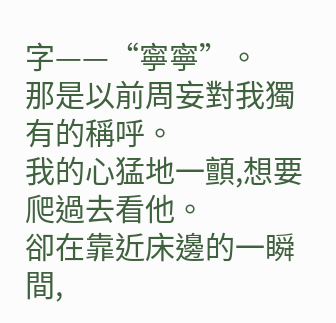字——“寧寧”。
那是以前周妄對我獨有的稱呼。
我的心猛地一顫,想要爬過去看他。
卻在靠近床邊的一瞬間,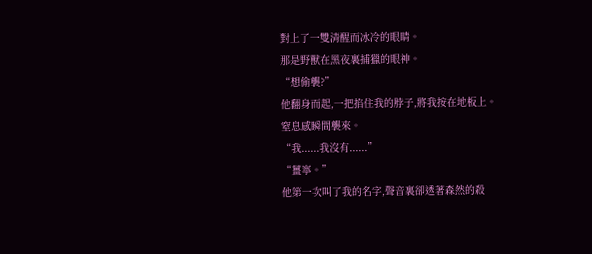對上了一雙清醒而冰冷的眼睛。
那是野獸在黑夜裏捕獵的眼神。
“想偷襲?”
他翻身而起,一把掐住我的脖子,將我按在地板上。
窒息感瞬間襲來。
“我......我沒有......”
“薑寧。”
他第一次叫了我的名字,聲音裏卻透著森然的殺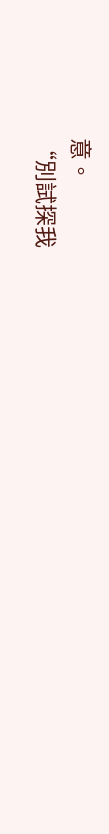意。
“別試探我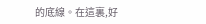的底線。在這裏,好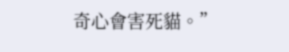奇心會害死貓。”